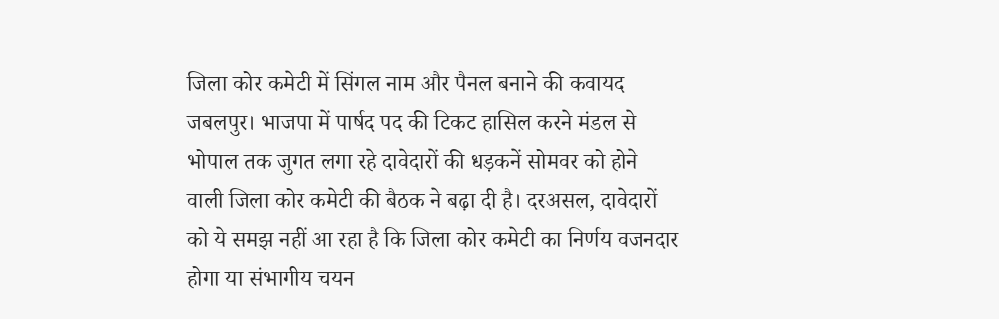जिला कोर कमेटी में सिंगल नाम और पैनल बनाने की कवायद
जबलपुर। भाजपा में पार्षद पद की टिकट हासिल करने मंडल से भोपाल तक जुगत लगा रहे दावेदारों की धड़कनें सोमवर को होने वाली जिला कोर कमेटी की बैठक ने बढ़ा दी है। दरअसल, दावेदारों को ये समझ नहीं आ रहा है कि जिला कोर कमेटी का निर्णय वजनदार होगा या संभागीय चयन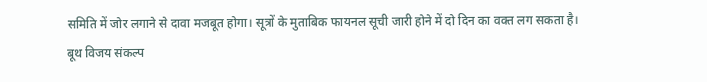समिति में जोर लगाने से दावा मजबूत होगा। सूत्रों के मुताबिक फायनल सूची जारी होने में दो दिन का वक्त लग सकता है।
बूथ विजय संकल्प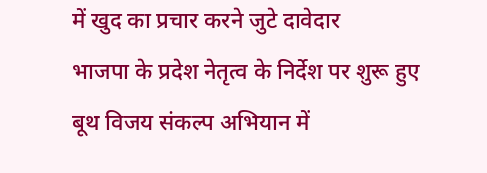में खुद का प्रचार करने जुटे दावेदार
भाजपा के प्रदेश नेतृत्व के निर्देश पर शुरू हुए बूथ विजय संकल्प अभियान में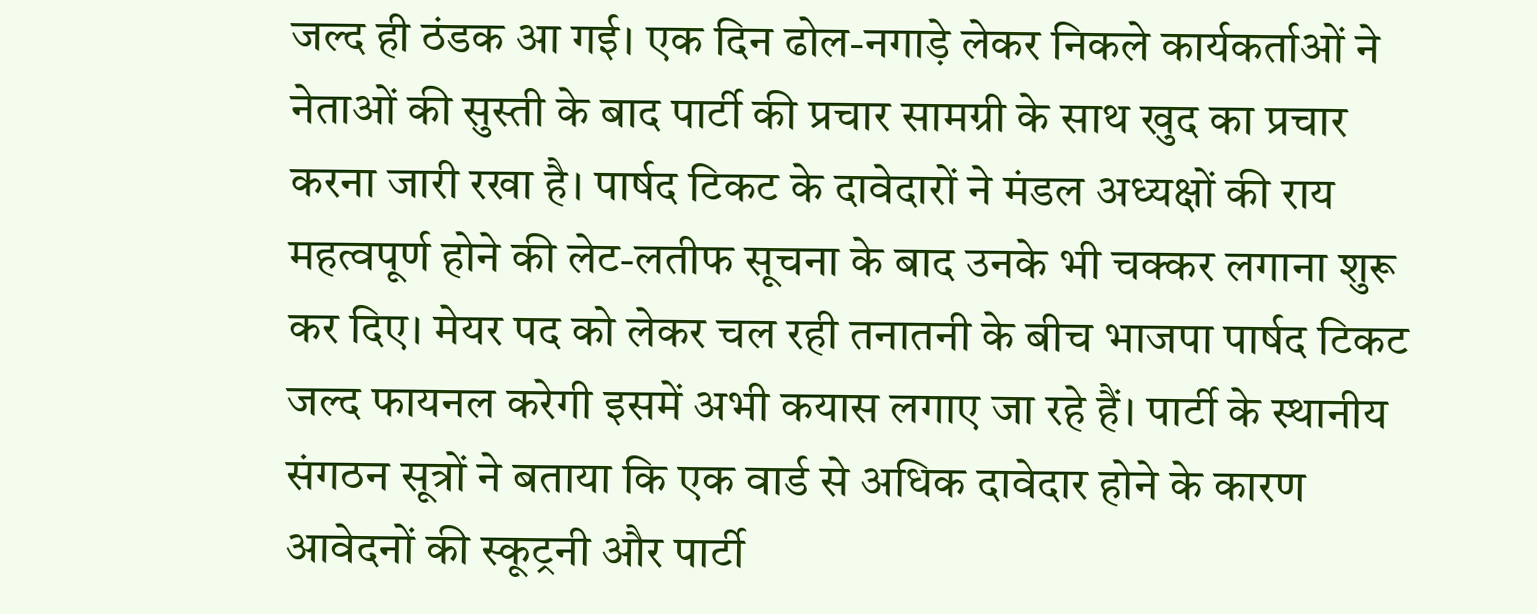जल्द ही ठंडक आ गई। एक दिन ढोल-नगाड़े लेकर निकले कार्यकर्ताओं ने नेताओं की सुस्ती के बाद पार्टी की प्रचार सामग्री के साथ खुद का प्रचार करना जारी रखा है। पार्षद टिकट के दावेदारों ने मंडल अध्यक्षों की राय महत्वपूर्ण होने की लेट-लतीफ सूचना के बाद उनके भी चक्कर लगाना शुरू कर दिए। मेयर पद को लेकर चल रही तनातनी के बीच भाजपा पार्षद टिकट जल्द फायनल करेगी इसमें अभी कयास लगाए जा रहे हैं। पार्टी के स्थानीय संगठन सूत्रों ने बताया कि एक वार्ड से अधिक दावेदार होने के कारण आवेदनों की स्कूट्रनी और पार्टी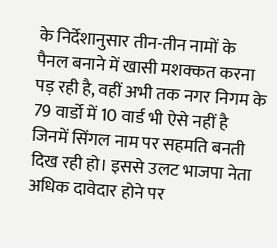के निर्देशानुसार तीन-तीन नामों के पैनल बनाने में खासी मशक्कत करना पड़ रही है, वहीं अभी तक नगर निगम के 79 वार्डो में 10 वार्ड भी ऐसे नहीं है जिनमें सिंगल नाम पर सहमति बनती दिख रही हो। इससे उलट भाजपा नेता अधिक दावेदार होने पर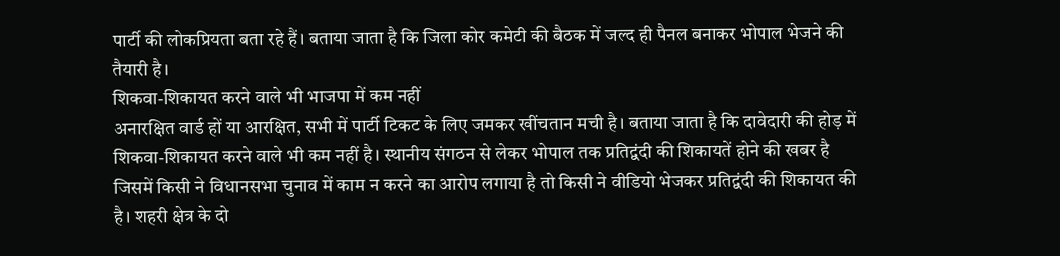पार्टी की लोकप्रियता बता रहे हैं। बताया जाता है कि जिला कोर कमेटी की बैठक में जल्द ही पैनल बनाकर भोपाल भेजने की तैयारी है।
शिकवा-शिकायत करने वाले भी भाजपा में कम नहीं
अनारक्षित वार्ड हों या आरक्षित, सभी में पार्टी टिकट के लिए जमकर खींचतान मची है। बताया जाता है कि दावेदारी की होड़ में शिकवा-शिकायत करने वाले भी कम नहीं है। स्थानीय संगठन से लेकर भोपाल तक प्रतिद्वंदी की शिकायतें होने की खबर है जिसमें किसी ने विधानसभा चुनाव में काम न करने का आरोप लगाया है तो किसी ने वीडियो भेजकर प्रतिद्वंदी की शिकायत की है। शहरी क्षेत्र के दो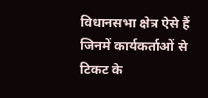विधानसभा क्षेत्र ऐसे हैं जिनमें कार्यकर्ताओं से टिकट के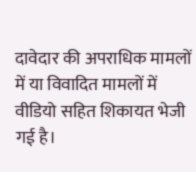दावेदार की अपराधिक मामलों में या विवादित मामलों में वीडियो सहित शिकायत भेजी गई है।